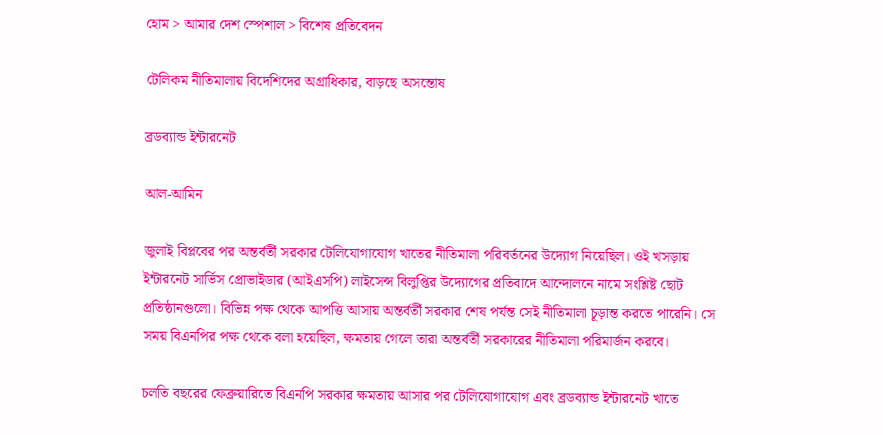হোম > আমার দেশ স্পেশাল > বিশেষ প্রতিবেদন

টেলিকম নীতিমালায় বিদেশিদের অগ্রাধিকার, বাড়ছে অসন্তোষ

ব্রডব্যান্ড ইন্টারনেট

আল-আমিন

জুলাই বিপ্লবের পর অন্তর্বর্তী সরকার টেলিযোগাযোগ খাতের নীতিমালা পরিবর্তনের উদ্যোগ নিয়েছিল। ওই খসড়ায় ইন্টারনেট সার্ভিস প্রোভাইডার (আইএসপি) লাইসেন্স বিলুপ্তির উদ্যোগের প্রতিবাদে আন্দোলনে নামে সংশ্লিষ্ট ছোট প্রতিষ্ঠানগুলো। বিভিন্ন পক্ষ থেকে আপত্তি আসায় অন্তর্বর্তী সরকার শেষ পর্যন্ত সেই নীতিমালা চূড়ান্ত করতে পারেনি। সে সময় বিএনপির পক্ষ থেকে বলা হয়েছিল, ক্ষমতায় গেলে তারা অন্তর্বর্তী সরকারের নীতিমালা পরিমার্জন করবে।

চলতি বছরের ফেব্রুয়ারিতে বিএনপি সরকার ক্ষমতায় আসার পর টেলিযোগাযোগ এবং ব্রডব্যান্ড ইন্টারনেট খাতে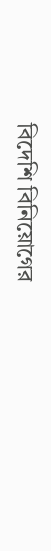বিদেশি বিনিয়োগের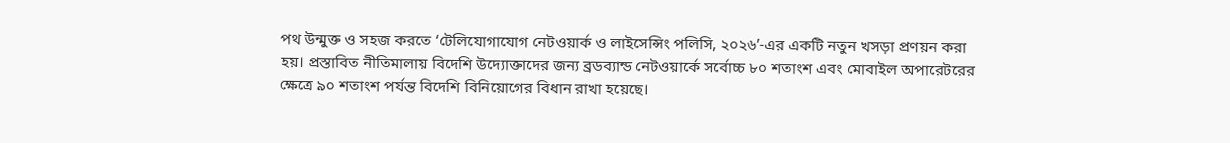পথ উন্মুক্ত ও সহজ করতে ‘টেলিযোগাযোগ নেটওয়ার্ক ও লাইসেন্সিং পলিসি, ২০২৬’-এর একটি নতুন খসড়া প্রণয়ন করা হয়। প্রস্তাবিত নীতিমালায় বিদেশি উদ্যোক্তাদের জন্য ব্রডব্যান্ড নেটওয়ার্কে সর্বোচ্চ ৮০ শতাংশ এবং মোবাইল অপারেটরের ক্ষেত্রে ৯০ শতাংশ পর্যন্ত বিদেশি বিনিয়োগের বিধান রাখা হয়েছে।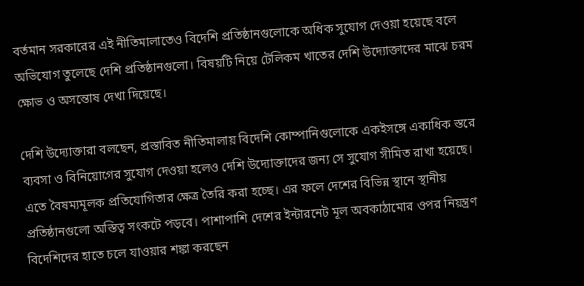বর্তমান সরকারের এই নীতিমালাতেও বিদেশি প্রতিষ্ঠানগুলোকে অধিক সুযোগ দেওয়া হয়েছে বলে অভিযোগ তুলেছে দেশি প্রতিষ্ঠানগুলো। বিষয়টি নিয়ে টেলিকম খাতের দেশি উদ্যোক্তাদের মাঝে চরম ক্ষোভ ও অসন্তোষ দেখা দিয়েছে।

দেশি উদ্যোক্তারা বলছেন, প্রস্তাবিত নীতিমালায় বিদেশি কোম্পানিগুলোকে একইসঙ্গে একাধিক স্তরে ব্যবসা ও বিনিয়োগের সুযোগ দেওয়া হলেও দেশি উদ্যোক্তাদের জন্য সে সুযোগ সীমিত রাখা হয়েছে। এতে বৈষম্যমূলক প্রতিযোগিতার ক্ষেত্র তৈরি করা হচ্ছে। এর ফলে দেশের বিভিন্ন স্থানে স্থানীয় প্রতিষ্ঠানগুলো অস্তিত্ব সংকটে পড়বে। পাশাপাশি দেশের ইন্টারনেট মূল অবকাঠামোর ওপর নিয়ন্ত্রণ বিদেশিদের হাতে চলে যাওয়ার শঙ্কা করছেন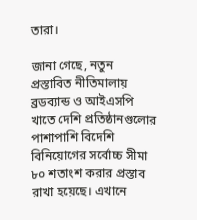তারা।

জানা গেছে, নতুন প্রস্তাবিত নীতিমালায় ব্রডব্যান্ড ও আইএসপি খাতে দেশি প্রতিষ্ঠানগুলোর পাশাপাশি বিদেশি বিনিয়োগের সর্বোচ্চ সীমা ৮০ শতাংশ করার প্রস্তাব রাখা হয়েছে। এখানে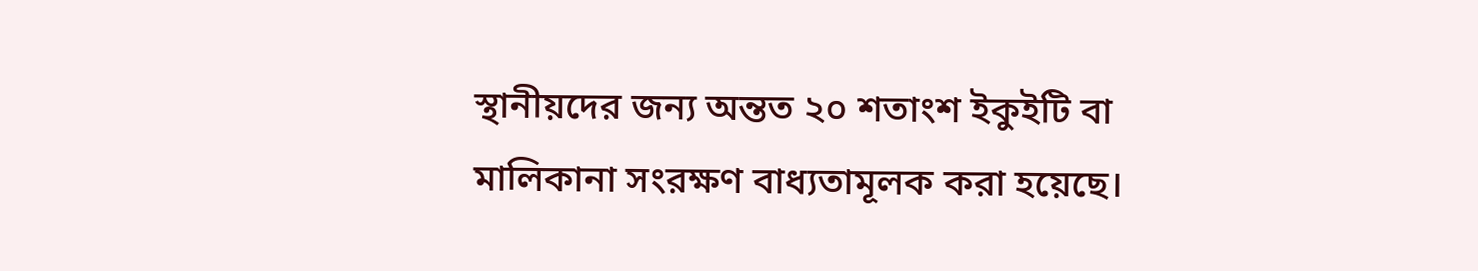স্থানীয়দের জন্য অন্তত ২০ শতাংশ ইকুইটি বা মালিকানা সংরক্ষণ বাধ্যতামূলক করা হয়েছে।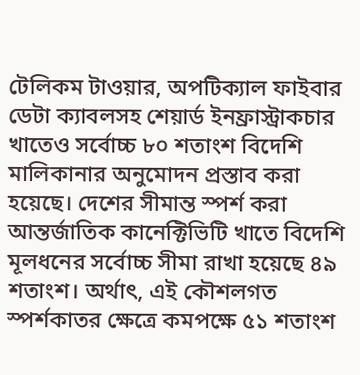টেলিকম টাওয়ার, অপটিক্যাল ফাইবার ডেটা ক্যাবলসহ শেয়ার্ড ইনফ্রাস্ট্রাকচার খাতেও সর্বোচ্চ ৮০ শতাংশ বিদেশি মালিকানার অনুমোদন প্রস্তাব করা হয়েছে। দেশের সীমান্ত স্পর্শ করা আন্তর্জাতিক কানেক্টিভিটি খাতে বিদেশি মূলধনের সর্বোচ্চ সীমা রাখা হয়েছে ৪৯ শতাংশ। অর্থাৎ, এই কৌশলগত স্পর্শকাতর ক্ষেত্রে কমপক্ষে ৫১ শতাংশ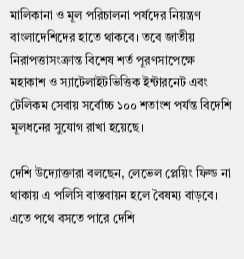মালিকানা ও মূল পরিচালনা পর্ষদের নিয়ন্ত্রণ বাংলাদেশিদের হাতে থাকবে। তবে জাতীয় নিরাপত্তাসংক্রান্ত বিশেষ শর্ত পূরণসাপেক্ষে মহাকাশ ও স্যাটেলাইটভিত্তিক ইন্টারনেট এবং টেলিকম সেবায় সর্বোচ্চ ১০০ শতাংশ পর্যন্ত বিদেশি মূলধনের সুযোগ রাখা হয়েছে।

দেশি উদ্যোক্তারা বলছেন, লেভেল প্লেয়িং ফিল্ড না থাকায় এ পলিসি বাস্তবায়ন হলে বৈষম্য বাড়বে। এতে পথে বসতে পারে দেশি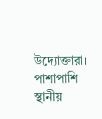উদ্যোক্তারা। পাশাপাশি স্থানীয়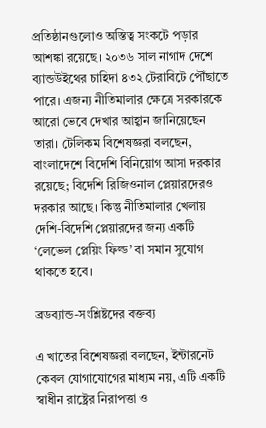প্রতিষ্ঠানগুলোও অস্তিত্ব সংকটে পড়ার আশঙ্কা রয়েছে। ২০৩৬ সাল নাগাদ দেশে ব্যান্ডউইথের চাহিদা ৪৩২ টেরাবিটে পৌঁছাতে পারে। এজন্য নীতিমালার ক্ষেত্রে সরকারকে আরো ভেবে দেখার আহ্বান জানিয়েছেন তারা। টেলিকম বিশেষজ্ঞরা বলছেন, বাংলাদেশে বিদেশি বিনিয়োগ আসা দরকার রয়েছে; বিদেশি রিজিওনাল প্লেয়ারদেরও দরকার আছে। কিন্তু নীতিমালার খেলায় দেশি-বিদেশি প্লেয়ারদের জন্য একটি ‘লেভেল প্লেয়িং ফিল্ড’ বা সমান সুযোগ থাকতে হবে।

ব্রডব্যান্ড-সংশ্লিষ্টদের বক্তব্য

এ খাতের বিশেষজ্ঞরা বলছেন, ইন্টারনেট কেবল যোগাযোগের মাধ্যম নয়, এটি একটি স্বাধীন রাষ্ট্রের নিরাপত্তা ও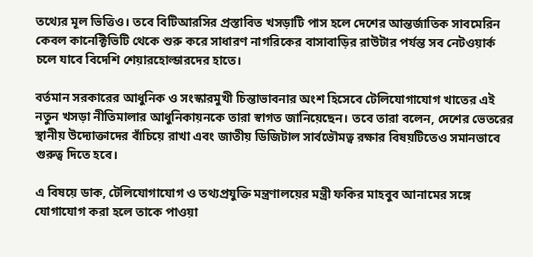তথ্যের মূল ভিত্তিও। তবে বিটিআরসির প্রস্তাবিত খসড়াটি পাস হলে দেশের আন্তর্জাতিক সাবমেরিন কেবল কানেক্টিভিটি থেকে শুরু করে সাধারণ নাগরিকের বাসাবাড়ির রাউটার পর্যন্ত সব নেটওয়ার্ক চলে যাবে বিদেশি শেয়ারহোল্ডারদের হাতে।

বর্তমান সরকারের আধুনিক ও সংস্কারমুখী চিন্তাভাবনার অংশ হিসেবে টেলিযোগাযোগ খাতের এই নতুন খসড়া নীতিমালার আধুনিকায়নকে তারা স্বাগত জানিয়েছেন। তবে তারা বলেন, দেশের ভেতরের স্থানীয় উদ্যোক্তাদের বাঁচিয়ে রাখা এবং জাতীয় ডিজিটাল সার্বভৌমত্ব রক্ষার বিষয়টিতেও সমানভাবে গুরুত্ব দিতে হবে।

এ বিষয়ে ডাক, টেলিযোগাযোগ ও তথ্যপ্রযুক্তি মন্ত্রণালয়ের মন্ত্রী ফকির মাহবুব আনামের সঙ্গে যোগাযোগ করা হলে তাকে পাওয়া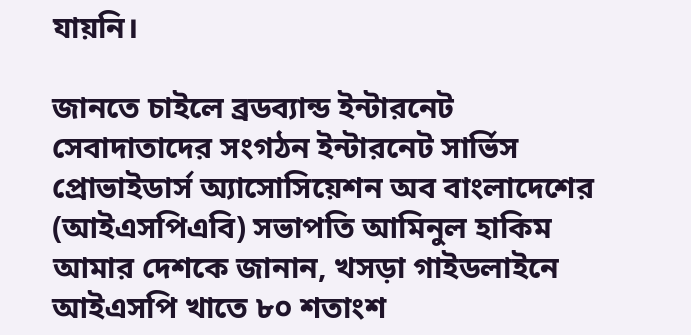যায়নি।

জানতে চাইলে ব্রডব্যান্ড ইন্টারনেট সেবাদাতাদের সংগঠন ইন্টারনেট সার্ভিস প্রোভাইডার্স অ্যাসোসিয়েশন অব বাংলাদেশের (আইএসপিএবি) সভাপতি আমিনুল হাকিম আমার দেশকে জানান, খসড়া গাইডলাইনে আইএসপি খাতে ৮০ শতাংশ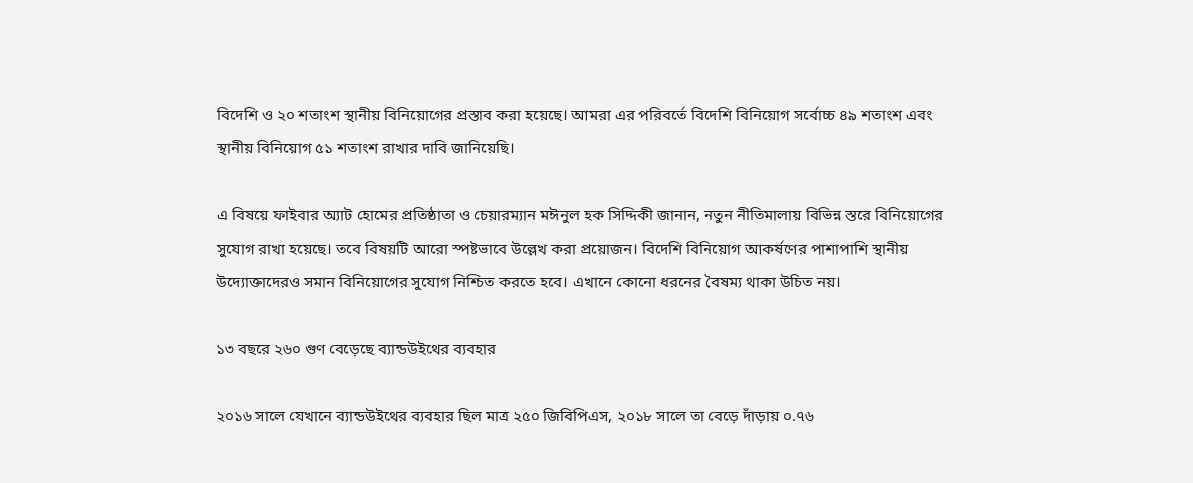বিদেশি ও ২০ শতাংশ স্থানীয় বিনিয়োগের প্রস্তাব করা হয়েছে। আমরা এর পরিবর্তে বিদেশি বিনিয়োগ সর্বোচ্চ ৪৯ শতাংশ এবং স্থানীয় বিনিয়োগ ৫১ শতাংশ রাখার দাবি জানিয়েছি।

এ বিষয়ে ফাইবার অ্যাট হোমের প্রতিষ্ঠাতা ও চেয়ারম্যান মঈনুল হক সিদ্দিকী জানান, নতুন নীতিমালায় বিভিন্ন স্তরে বিনিয়োগের সুযোগ রাখা হয়েছে। তবে বিষয়টি আরো স্পষ্টভাবে উল্লেখ করা প্রয়োজন। বিদেশি বিনিয়োগ আকর্ষণের পাশাপাশি স্থানীয় উদ্যোক্তাদেরও সমান বিনিয়োগের সুযোগ নিশ্চিত করতে হবে। এখানে কোনো ধরনের বৈষম্য থাকা উচিত নয়।

১৩ বছরে ২৬০ গুণ বেড়েছে ব্যান্ডউইথের ব্যবহার

২০১৬ সালে যেখানে ব্যান্ডউইথের ব্যবহার ছিল মাত্র ২৫০ জিবিপিএস, ২০১৮ সালে তা বেড়ে দাঁড়ায় ০.৭৬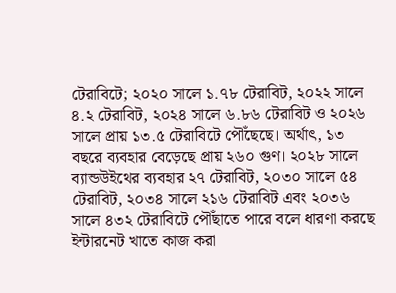টেরাবিটে; ২০২০ সালে ১.৭৮ টেরাবিট, ২০২২ সালে ৪.২ টেরাবিট, ২০২৪ সালে ৬.৮৬ টেরাবিট ও ২০২৬ সালে প্রায় ১৩.৫ টেরাবিটে পৌঁছেছে। অর্থাৎ, ১৩ বছরে ব্যবহার বেড়েছে প্রায় ২৬০ গুণ। ২০২৮ সালে ব্যান্ডউইথের ব্যবহার ২৭ টেরাবিট, ২০৩০ সালে ৫৪ টেরাবিট, ২০৩৪ সালে ২১৬ টেরাবিট এবং ২০৩৬ সালে ৪৩২ টেরাবিটে পৌঁছাতে পারে বলে ধারণা করছে ইন্টারনেট খাতে কাজ করা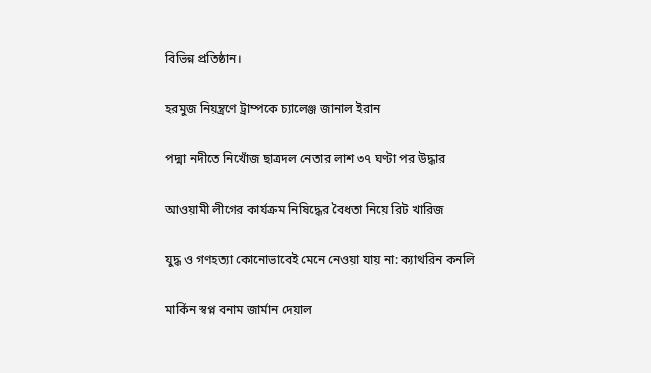বিভিন্ন প্রতিষ্ঠান।

হরমুজ নিয়ন্ত্রণে ট্রাম্পকে চ্যালেঞ্জ জানাল ইরান

পদ্মা নদীতে নিখোঁজ ছাত্রদল নেতার লাশ ৩৭ ঘণ্টা পর উদ্ধার

আওয়ামী লীগের কার্যক্রম নিষিদ্ধের বৈধতা নিয়ে রিট খারিজ

যুদ্ধ ও গণহত্যা কোনোভাবেই মেনে নেওয়া যায় না: ক্যাথরিন কনলি

মার্কিন স্বপ্ন বনাম জার্মান দেয়াল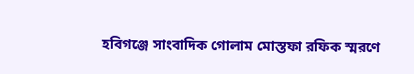হবিগঞ্জে সাংবাদিক গোলাম মোস্তফা রফিক স্মরণে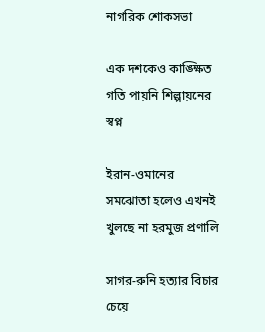নাগরিক শোকসভা

এক দশকেও কাঙ্ক্ষিত গতি পায়নি শিল্পায়নের স্বপ্ন

ইরান-ওমানের সমঝোতা হলেও এখনই খুলছে না হরমুজ প্রণালি

সাগর-রুনি হত্যার বিচার চেয়ে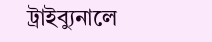ট্রাইব্যুনালে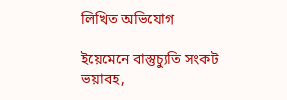লিখিত অভিযোগ

ইয়েমেনে বাস্তুচ্যুতি সংকট ভয়াবহ,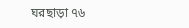ঘরছাড়া ৭৬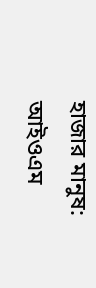হাজার মানুষ: আইওএম